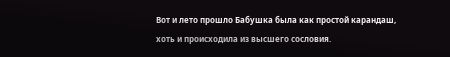Вот и лето прошло Бабушка была как простой карандаш, хоть и происходила из высшего сословия.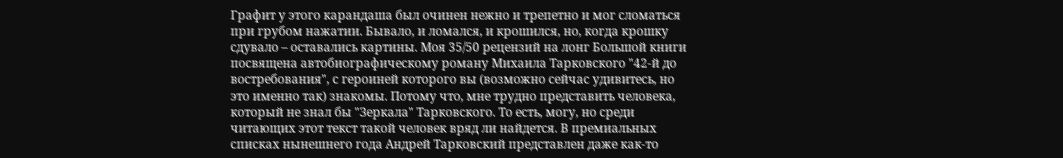Графит у этого карандаша был очинен нежно и трепетно и мог сломаться при грубом нажатии. Бывало, и ломался, и крошился, но, когда крошку сдувало – оставались картины. Моя 35/50 рецензий на лонг Большой книги посвящена автобиографическому роману Михаила Тарковского "42-й до востребования", с героиней которого вы (возможно сейчас удивитесь, но это именно так) знакомы. Потому что, мне трудно представить человека, который не знал бы "Зеркала" Тарковского. То есть, могу, но среди читающих этот текст такой человек вряд ли найдется. В премиальных списках нынешнего года Андрей Тарковский представлен даже как-то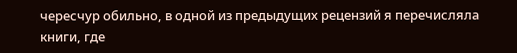чересчур обильно, в одной из предыдущих рецензий я перечисляла книги, где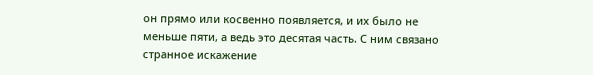он прямо или косвенно появляется, и их было не меньше пяти, а ведь это десятая часть. С ним связано странное искажение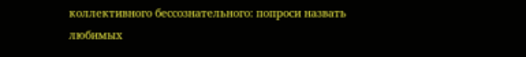коллективного бессознательного: попроси назвать любимых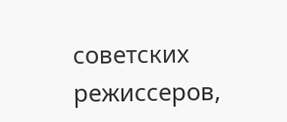советских режиссеров,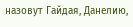назовут Гайдая, Данелию,